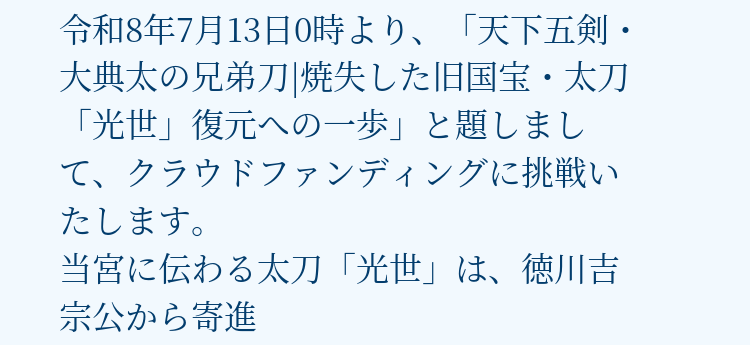令和8年7月13日0時より、「天下五剣・大典太の兄弟刀|焼失した旧国宝・太刀「光世」復元への一歩」と題しまして、クラウドファンディングに挑戦いたします。
当宮に伝わる太刀「光世」は、徳川吉宗公から寄進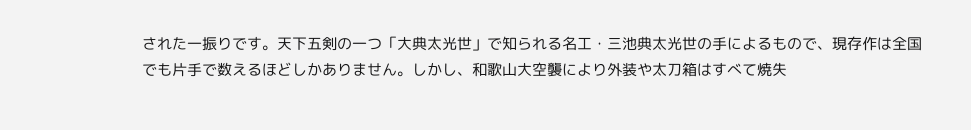された一振りです。天下五剣の一つ「大典太光世」で知られる名工・三池典太光世の手によるもので、現存作は全国でも片手で数えるほどしかありません。しかし、和歌山大空襲により外装や太刀箱はすべて焼失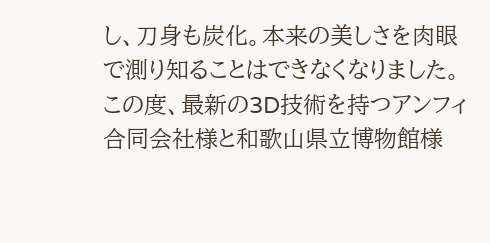し、刀身も炭化。本来の美しさを肉眼で測り知ることはできなくなりました。
この度、最新の3D技術を持つアンフィ合同会社様と和歌山県立博物館様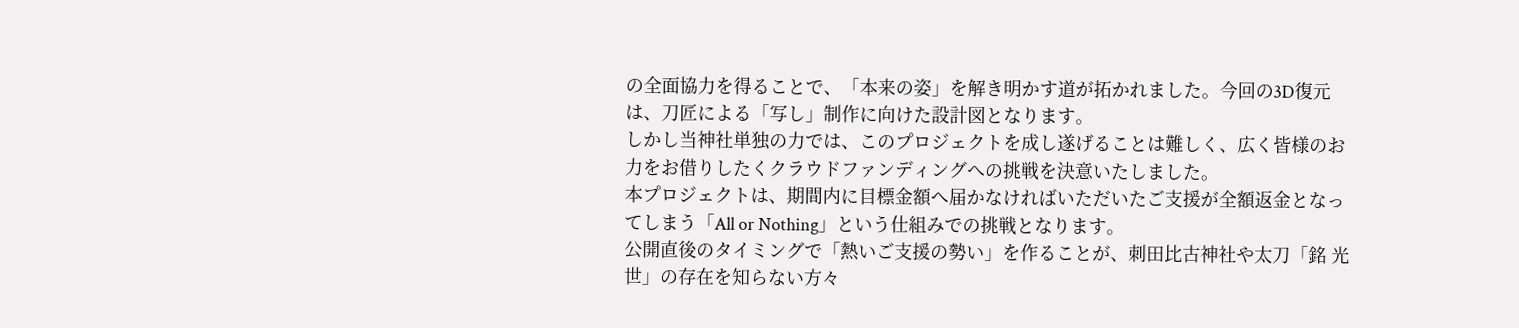の全面協力を得ることで、「本来の姿」を解き明かす道が拓かれました。今回の3D復元は、刀匠による「写し」制作に向けた設計図となります。
しかし当神社単独の力では、このプロジェクトを成し遂げることは難しく、広く皆様のお力をお借りしたくクラウドファンディングへの挑戦を決意いたしました。
本プロジェクトは、期間内に目標金額へ届かなければいただいたご支援が全額返金となってしまう「All or Nothing」という仕組みでの挑戦となります。
公開直後のタイミングで「熱いご支援の勢い」を作ることが、刺田比古神社や太刀「銘 光世」の存在を知らない方々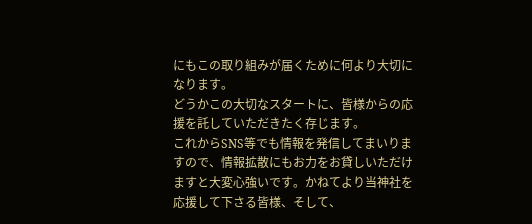にもこの取り組みが届くために何より大切になります。
どうかこの大切なスタートに、皆様からの応援を託していただきたく存じます。
これからSNS等でも情報を発信してまいりますので、情報拡散にもお力をお貸しいただけますと大変心強いです。かねてより当神社を応援して下さる皆様、そして、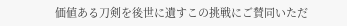価値ある刀剣を後世に遺すこの挑戦にご賛同いただ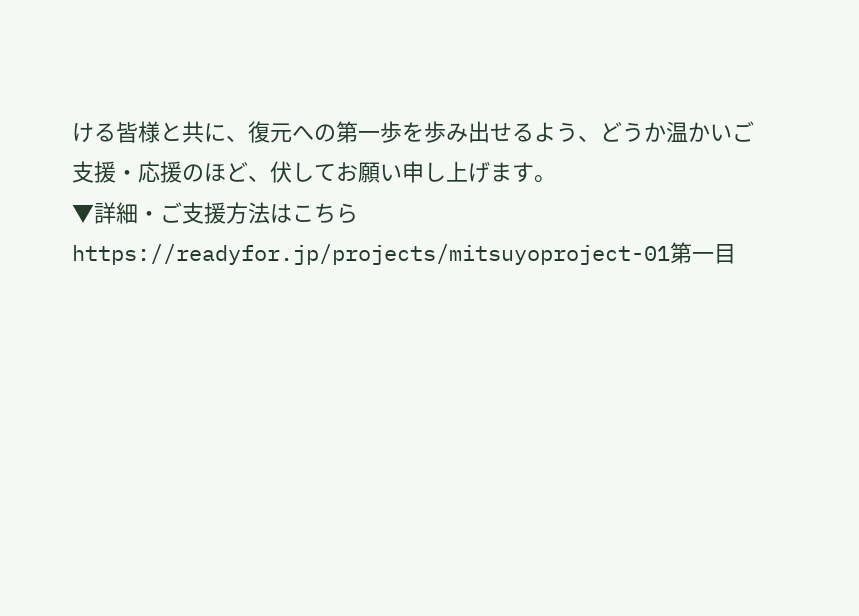ける皆様と共に、復元への第一歩を歩み出せるよう、どうか温かいご支援・応援のほど、伏してお願い申し上げます。
▼詳細・ご支援方法はこちら
https://readyfor.jp/projects/mitsuyoproject-01第一目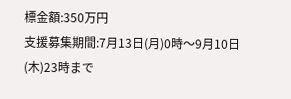標金額:350万円
支援募集期間:7月13日(月)0時〜9月10日(木)23時まで